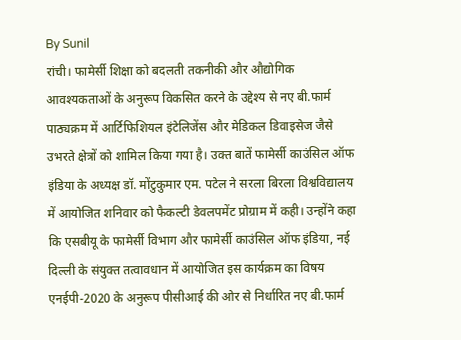By Sunil
रांची। फामेर्सी शिक्षा को बदलती तकनीकी और औद्योगिक आवश्यकताओं के अनुरूप विकसित करने के उद्देश्य से नए बी.फार्म पाठ्यक्रम में आर्टिफिशियल इंटेलिजेंस और मेडिकल डिवाइसेज जैसे उभरते क्षेत्रों को शामिल किया गया है। उक्त बातें फामेर्सी काउंसिल ऑफ इंडिया के अध्यक्ष डॉ. मोंटुकुमार एम. पटेल ने सरला बिरला विश्वविद्यालय में आयोजित शनिवार को फैकल्टी डेवलपमेंट प्रोग्राम में कही। उन्होंने कहा कि एसबीयू के फामेर्सी विभाग और फामेर्सी काउंसिल ऑफ इंडिया, नई दिल्ली के संयुक्त तत्वावधान में आयोजित इस कार्यक्रम का विषय एनईपी-2020 के अनुरूप पीसीआई की ओर से निर्धारित नए बी.फार्म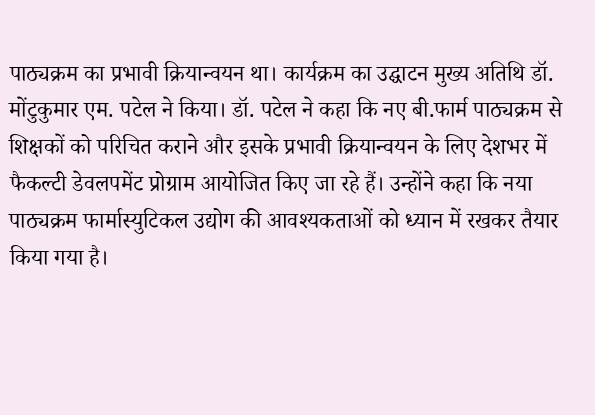पाठ्यक्रम का प्रभावी क्रियान्वयन था। कार्यक्रम का उद्घाटन मुख्य अतिथि डॉ. मोंटुकुमार एम. पटेल ने किया। डॉ. पटेल ने कहा कि नए बी.फार्म पाठ्यक्रम से शिक्षकों को परिचित कराने और इसके प्रभावी क्रियान्वयन के लिए देशभर में फैकल्टी डेवलपमेंट प्रोग्राम आयोजित किए जा रहे हैं। उन्होंने कहा कि नया पाठ्यक्रम फार्मास्युटिकल उद्योग की आवश्यकताओं को ध्यान में रखकर तैयार किया गया है।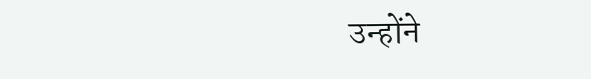उन्होंने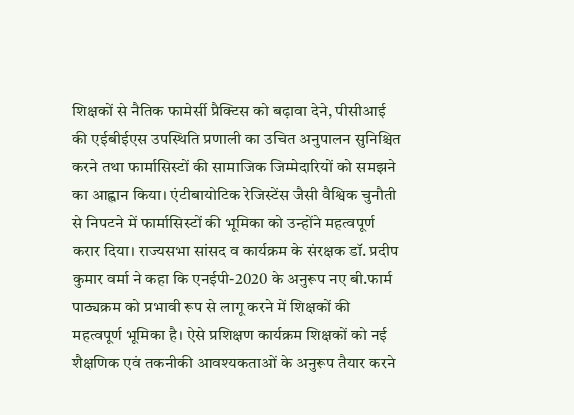शिक्षकों से नैतिक फामेर्सी प्रैक्टिस को बढ़ावा देने, पीसीआई की एईबीईएस उपस्थिति प्रणाली का उचित अनुपालन सुनिश्चित करने तथा फार्मासिस्टों की सामाजिक जिम्मेदारियों को समझने का आह्वान किया। एंटीबायोटिक रेजिस्टेंस जैसी वैश्विक चुनौती से निपटने में फार्मासिस्टों की भूमिका को उन्होंने महत्वपूर्ण करार दिया। राज्यसभा सांसद व कार्यक्रम के संरक्षक डॉ. प्रदीप कुमार वर्मा ने कहा कि एनईपी-2020 के अनुरूप नए बी.फार्म पाठ्यक्रम को प्रभावी रूप से लागू करने में शिक्षकों की महत्वपूर्ण भूमिका है। ऐसे प्रशिक्षण कार्यक्रम शिक्षकों को नई शैक्षणिक एवं तकनीकी आवश्यकताओं के अनुरूप तैयार करने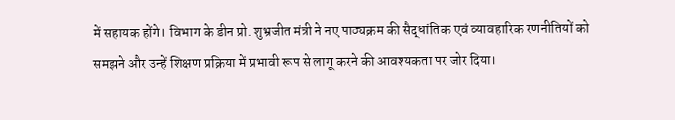में सहायक होंगे। विभाग के डीन प्रो. शुभ्रजीत मंत्री ने नए पाठ्यक्रम की सैद्धांतिक एवं व्यावहारिक रणनीतियों को समझने और उन्हें शिक्षण प्रक्रिया में प्रभावी रूप से लागू करने की आवश्यकता पर जोर दिया।